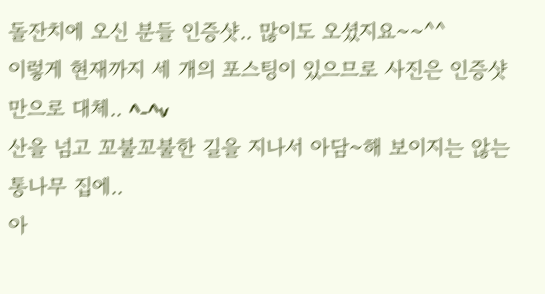돌잔치에 오신 분들 인증샷.. 많이도 오셨지요~~^^
이렇게 현재까지 세 개의 포스팅이 있으므로 사진은 인증샷만으로 대체.. ^-^v
산을 넘고 꼬불꼬불한 길을 지나서 아담~해 보이지는 않는 통나무 집에..
아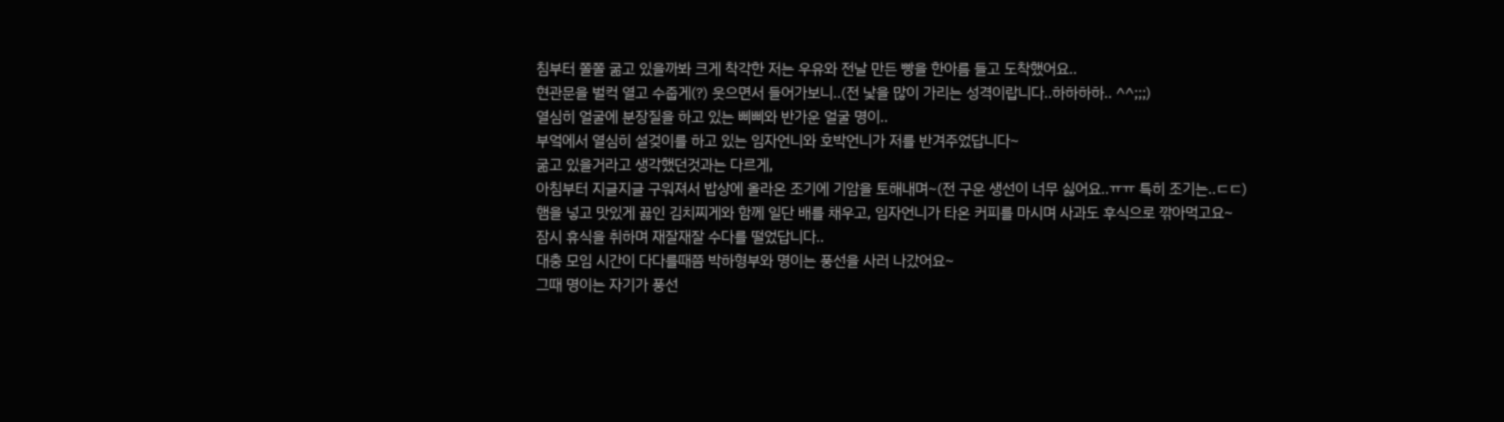침부터 쫄쫄 굶고 있을까봐 크게 착각한 저는 우유와 전날 만든 빵을 한아름 들고 도착했어요..
현관문을 벌컥 열고 수줍게(?) 웃으면서 들어가보니..(전 낯을 많이 가리는 성격이랍니다..하하하하.. ^^;;;)
열심히 얼굴에 분장질을 하고 있는 삐삐와 반가운 얼굴 명이..
부엌에서 열심히 설겆이를 하고 있는 임자언니와 호박언니가 저를 반겨주었답니다~
굶고 있을거라고 생각했던것과는 다르게,
아침부터 지글지글 구워져서 밥상에 올라온 조기에 기암을 토해내며~(전 구운 생선이 너무 싫어요..ㅠㅠ 특히 조기는..ㄷㄷ)
햄을 넣고 맛있게 끓인 김치찌게와 함께 일단 배를 채우고, 임자언니가 타온 커피를 마시며 사과도 후식으로 깎아먹고요~
잠시 휴식을 취하며 재잘재잘 수다를 떨었답니다..
대충 모임 시간이 다다를때쯤 박하형부와 명이는 풍선을 사러 나갔어요~
그때 명이는 자기가 풍선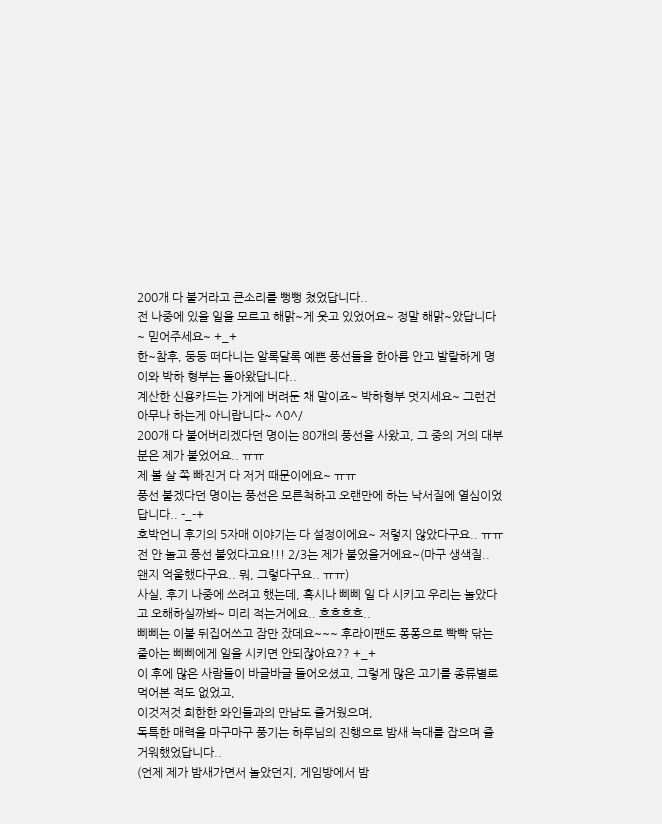200개 다 불거라고 큰소리를 뻥뻥 쳤었답니다..
전 나중에 있을 일을 모르고 해맑~게 웃고 있었어요~ 정말 해맑~았답니다~ 믿어주세요~ +_+
한~참후, 둥둥 떠다니는 알록달록 예쁜 풍선들을 한아름 안고 발랄하게 명이와 박하 형부는 돌아왔답니다..
계산한 신용카드는 가게에 버려둔 채 말이죠~ 박하형부 멋지세요~ 그런건 아무나 하는게 아니랍니다~ ^0^/
200개 다 불어버리겠다던 명이는 80개의 풍선을 사왔고, 그 중의 거의 대부분은 제가 불었어요.. ㅠㅠ
제 볼 살 쪽 빠진거 다 저거 때문이에요~ ㅠㅠ
풍선 불겠다던 명이는 풍선은 모른척하고 오랜만에 하는 낙서질에 열심이었답니다.. -_-+
호박언니 후기의 5자매 이야기는 다 설정이에요~ 저렇지 않았다구요.. ㅠㅠ
전 안 놀고 풍선 불었다고요!!! 2/3는 제가 불었을거에요~(마구 생색질.. 왠지 억울했다구요.. 뭐, 그렇다구요.. ㅠㅠ)
사실, 후기 나중에 쓰려고 했는데, 혹시나 삐삐 일 다 시키고 우리는 놀았다고 오해하실까봐~ 미리 적는거에요.. 흐흐흐흐..
삐삐는 이불 뒤집어쓰고 잠만 잤데요~~~ 후라이팬도 퐁퐁으로 빡빡 닦는줄아는 삐삐에게 일을 시키면 안되잖아요?? +_+
이 후에 많은 사람들이 바글바글 들어오셨고, 그렇게 많은 고기를 종류별로 먹어본 적도 없었고,
이것저것 희한한 와인들과의 만남도 즐거웠으며,
독특한 매력을 마구마구 풍기는 하루님의 진행으로 밤새 늑대를 잡으며 즐거워했었답니다..
(언제 제가 밤새가면서 놀았던지, 게임방에서 밤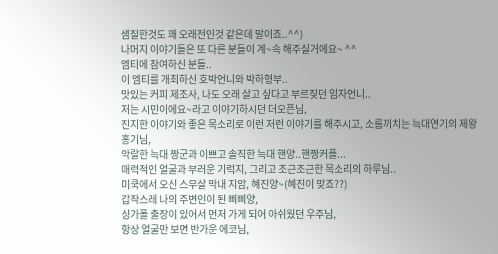샘질한것도 꽤 오래전인것 같은데 말이죠..^^)
나머지 이야기들은 또 다른 분들이 계~속 해주실거에요~ ^^
엠티에 참여하신 분들..
이 엠티를 개최하신 호박언니와 박하형부..
맛있는 커피 제조사, 나도 오래 살고 싶다고 부르짖던 임자언니..
저는 시민이에요~라고 이야기하시던 더오픈님,
진지한 이야기와 좋은 목소리로 이런 저런 이야기를 해주시고, 소름끼치는 늑대연기의 제왕 홍기님,
악랄한 늑대 짱군과 이쁘고 솔직한 늑대 핸양..핸짱커플...
매력적인 얼굴과 부러운 기럭지, 그리고 조근조근한 목소리의 하루님..
미쿡에서 오신 스무살 막내 지암, 혜진양~(혜진이 맞죠??)
갑작스레 나의 주변인이 된 삐삐양,
싱가폴 출장이 있어서 먼저 가게 되어 아쉬웠던 우주님,
항상 얼굴만 보면 반가운 에코님,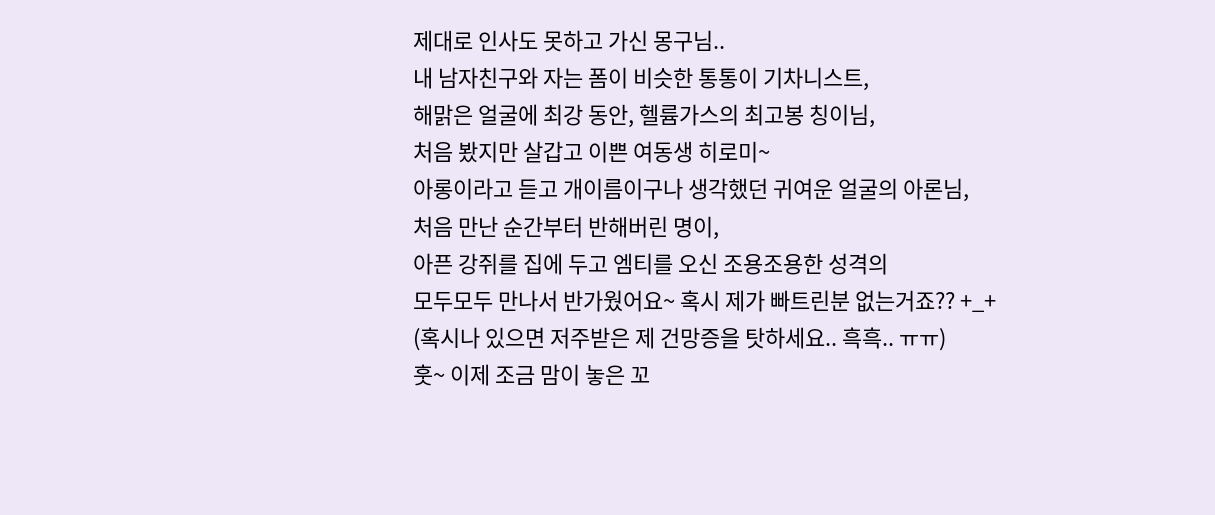제대로 인사도 못하고 가신 몽구님..
내 남자친구와 자는 폼이 비슷한 통통이 기차니스트,
해맑은 얼굴에 최강 동안, 헬륨가스의 최고봉 칭이님,
처음 봤지만 살갑고 이쁜 여동생 히로미~
아롱이라고 듣고 개이름이구나 생각했던 귀여운 얼굴의 아론님,
처음 만난 순간부터 반해버린 명이,
아픈 강쥐를 집에 두고 엠티를 오신 조용조용한 성격의
모두모두 만나서 반가웠어요~ 혹시 제가 빠트린분 없는거죠?? +_+
(혹시나 있으면 저주받은 제 건망증을 탓하세요.. 흑흑.. ㅠㅠ)
훗~ 이제 조금 맘이 놓은 꼬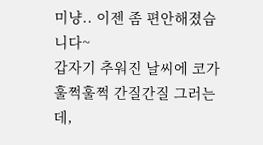미냥.. 이젠 좀 편안해졌습니다~
갑자기 추워진 날씨에 코가 훌쩍훌쩍 간질간질 그러는데,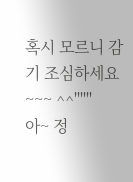혹시 모르니 감기 조심하세요~~~ ^^''''''
아~ 정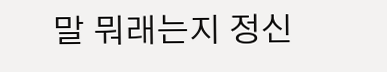말 뭐래는지 정신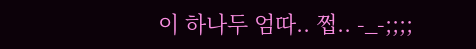이 하나두 엄따.. 쩝.. -_-;;;;